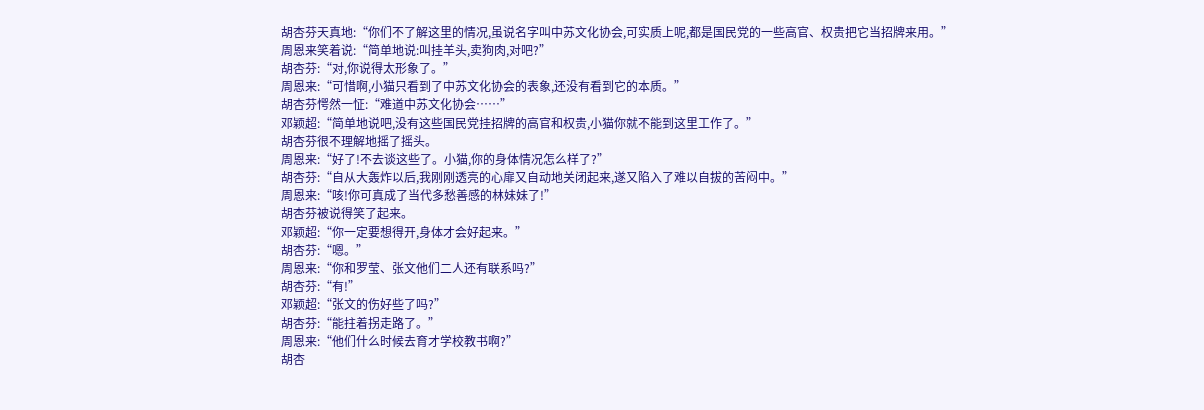胡杏芬天真地:“你们不了解这里的情况,虽说名字叫中苏文化协会,可实质上呢,都是国民党的一些高官、权贵把它当招牌来用。”
周恩来笑着说:“简单地说:叫挂羊头,卖狗肉,对吧?”
胡杏芬:“对,你说得太形象了。”
周恩来:“可惜啊,小猫只看到了中苏文化协会的表象,还没有看到它的本质。”
胡杏芬愕然一怔:“难道中苏文化协会……”
邓颖超:“简单地说吧,没有这些国民党挂招牌的高官和权贵,小猫你就不能到这里工作了。”
胡杏芬很不理解地摇了摇头。
周恩来:“好了!不去谈这些了。小猫,你的身体情况怎么样了?”
胡杏芬:“自从大轰炸以后,我刚刚透亮的心扉又自动地关闭起来,遂又陷入了难以自拔的苦闷中。”
周恩来:“咳!你可真成了当代多愁善感的林妹妹了!”
胡杏芬被说得笑了起来。
邓颖超:“你一定要想得开,身体才会好起来。”
胡杏芬:“嗯。”
周恩来:“你和罗莹、张文他们二人还有联系吗?”
胡杏芬:“有!”
邓颖超:“张文的伤好些了吗?”
胡杏芬:“能拄着拐走路了。”
周恩来:“他们什么时候去育才学校教书啊?”
胡杏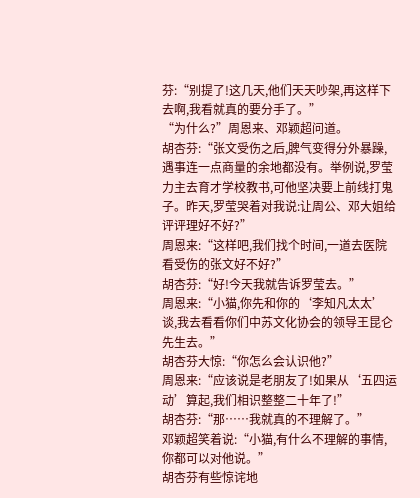芬:“别提了!这几天,他们天天吵架,再这样下去啊,我看就真的要分手了。”
“为什么?”周恩来、邓颖超问道。
胡杏芬:“张文受伤之后,脾气变得分外暴躁,遇事连一点商量的余地都没有。举例说,罗莹力主去育才学校教书,可他坚决要上前线打鬼子。昨天,罗莹哭着对我说:让周公、邓大姐给评评理好不好?”
周恩来:“这样吧,我们找个时间,一道去医院看受伤的张文好不好?”
胡杏芬:“好!今天我就告诉罗莹去。”
周恩来:“小猫,你先和你的‘李知凡太太’谈,我去看看你们中苏文化协会的领导王昆仑先生去。”
胡杏芬大惊:“你怎么会认识他?”
周恩来:“应该说是老朋友了!如果从‘五四运动’算起,我们相识整整二十年了!”
胡杏芬:“那……我就真的不理解了。”
邓颖超笑着说:“小猫,有什么不理解的事情,你都可以对他说。”
胡杏芬有些惊诧地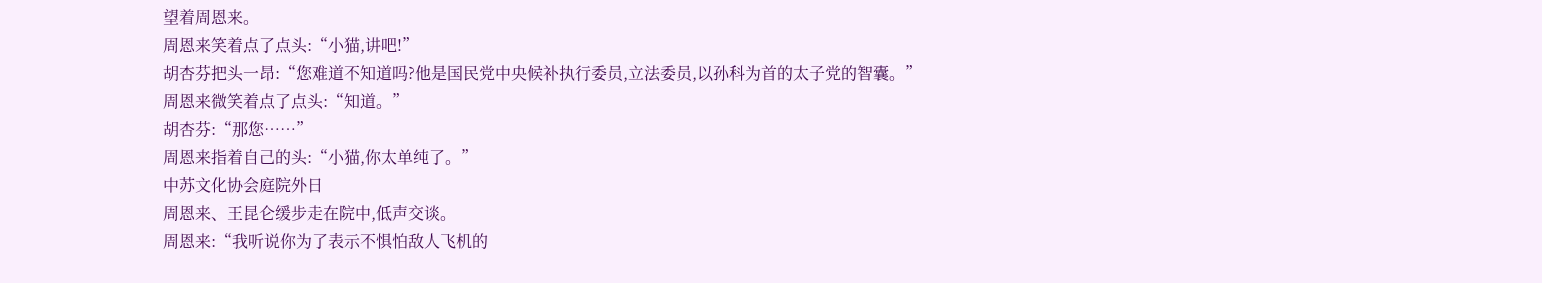望着周恩来。
周恩来笑着点了点头:“小猫,讲吧!”
胡杏芬把头一昂:“您难道不知道吗?他是国民党中央候补执行委员,立法委员,以孙科为首的太子党的智囊。”
周恩来微笑着点了点头:“知道。”
胡杏芬:“那您……”
周恩来指着自己的头:“小猫,你太单纯了。”
中苏文化协会庭院外日
周恩来、王昆仑缓步走在院中,低声交谈。
周恩来:“我听说你为了表示不惧怕敌人飞机的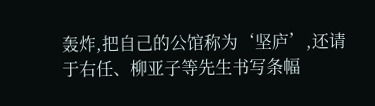轰炸,把自己的公馆称为‘坚庐’,还请于右任、柳亚子等先生书写条幅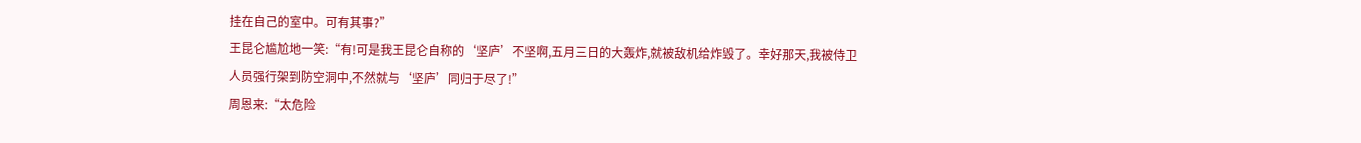挂在自己的室中。可有其事?”
王昆仑尴尬地一笑:“有!可是我王昆仑自称的‘坚庐’不坚啊,五月三日的大轰炸,就被敌机给炸毁了。幸好那天,我被侍卫人员强行架到防空洞中,不然就与‘坚庐’同归于尽了!”
周恩来:“太危险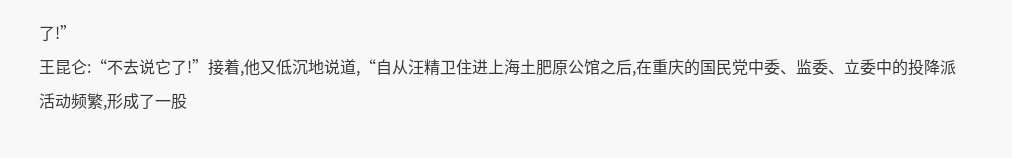了!”
王昆仑:“不去说它了!”接着,他又低沉地说道,“自从汪精卫住进上海土肥原公馆之后,在重庆的国民党中委、监委、立委中的投降派活动频繁,形成了一股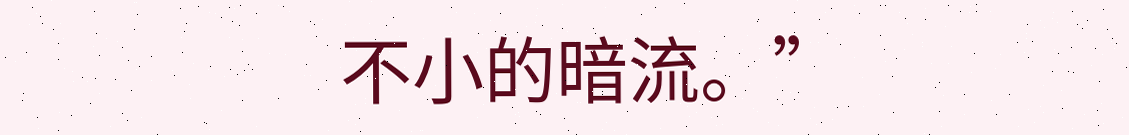不小的暗流。”